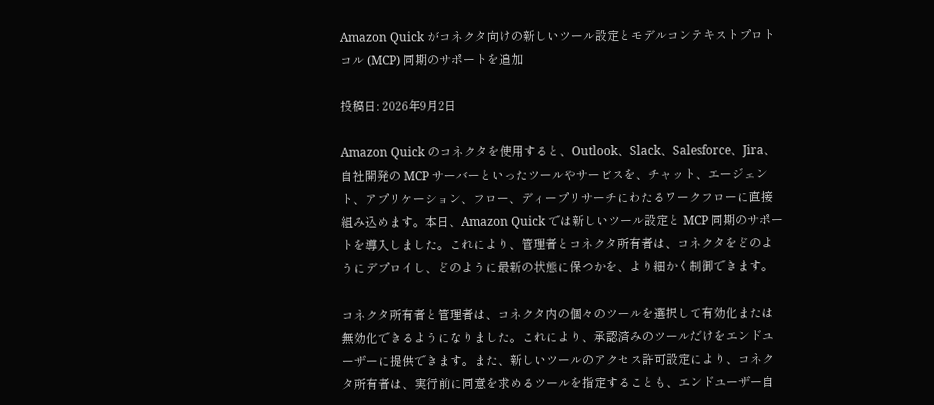Amazon Quick がコネクタ向けの新しいツール設定とモデルコンテキストプロトコル (MCP) 同期のサポートを追加

投稿日: 2026年9月2日

Amazon Quick のコネクタを使用すると、Outlook、Slack、Salesforce、Jira、自社開発の MCP サーバーといったツールやサービスを、チャット、エージェント、アプリケーション、フロー、ディープリサーチにわたるワークフローに直接組み込めます。本日、Amazon Quick では新しいツール設定と MCP 同期のサポートを導入しました。これにより、管理者とコネクタ所有者は、コネクタをどのようにデプロイし、どのように最新の状態に保つかを、より細かく制御できます。

コネクタ所有者と管理者は、コネクタ内の個々のツールを選択して有効化または無効化できるようになりました。これにより、承認済みのツールだけをエンドユーザーに提供できます。また、新しいツールのアクセス許可設定により、コネクタ所有者は、実行前に同意を求めるツールを指定することも、エンドユーザー自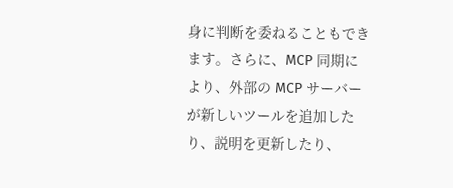身に判断を委ねることもできます。さらに、MCP 同期により、外部の MCP サーバーが新しいツールを追加したり、説明を更新したり、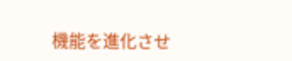機能を進化させ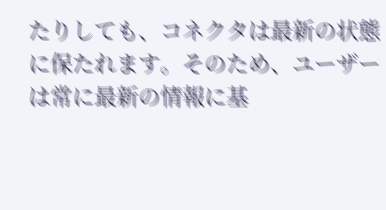たりしても、コネクタは最新の状態に保たれます。そのため、ユーザーは常に最新の情報に基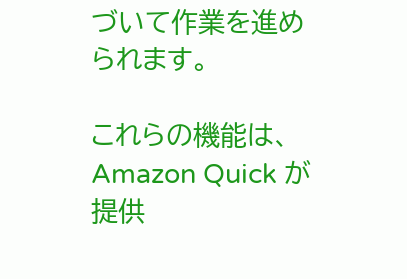づいて作業を進められます。

これらの機能は、Amazon Quick が提供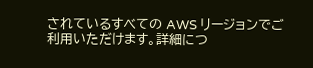されているすべての AWS リージョンでご利用いただけます。詳細につ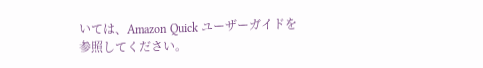いては、Amazon Quick ユーザーガイドを参照してください。